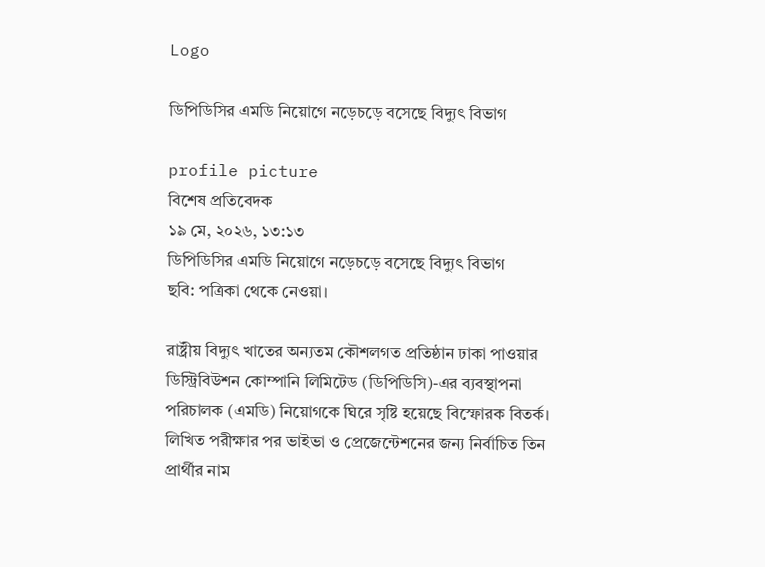Logo

ডিপিডিসির এমডি নিয়োগে নড়েচড়ে বসেছে বিদ্যুৎ বিভাগ

profile picture
বিশেষ প্রতিবেদক
১৯ মে, ২০২৬, ১৩:১৩
ডিপিডিসির এমডি নিয়োগে নড়েচড়ে বসেছে বিদ্যুৎ বিভাগ
ছবি: পত্রিকা থেকে নেওয়া।

রাষ্ট্রীয় বিদ্যুৎ খাতের অন্যতম কৌশলগত প্রতিষ্ঠান ঢাকা পাওয়ার ডিস্ট্রিবিউশন কোম্পানি লিমিটেড (ডিপিডিসি)-এর ব্যবস্থাপনা পরিচালক (এমডি) নিয়োগকে ঘিরে সৃষ্টি হয়েছে বিস্ফোরক বিতর্ক। লিখিত পরীক্ষার পর ভাইভা ও প্রেজেন্টেশনের জন্য নির্বাচিত তিন প্রার্থীর নাম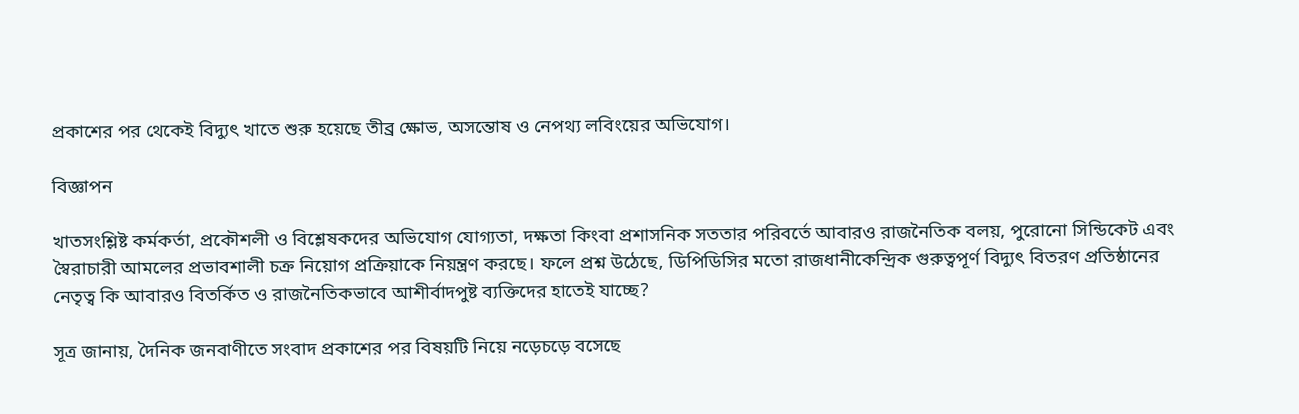প্রকাশের পর থেকেই বিদ্যুৎ খাতে শুরু হয়েছে তীব্র ক্ষোভ, অসন্তোষ ও নেপথ্য লবিংয়ের অভিযোগ।

বিজ্ঞাপন

খাতসংশ্লিষ্ট কর্মকর্তা, প্রকৌশলী ও বিশ্লেষকদের অভিযোগ যোগ্যতা, দক্ষতা কিংবা প্রশাসনিক সততার পরিবর্তে আবারও রাজনৈতিক বলয়, পুরোনো সিন্ডিকেট এবং স্বৈরাচারী আমলের প্রভাবশালী চক্র নিয়োগ প্রক্রিয়াকে নিয়ন্ত্রণ করছে। ফলে প্রশ্ন উঠেছে, ডিপিডিসির মতো রাজধানীকেন্দ্রিক গুরুত্বপূর্ণ বিদ্যুৎ বিতরণ প্রতিষ্ঠানের নেতৃত্ব কি আবারও বিতর্কিত ও রাজনৈতিকভাবে আশীর্বাদপুষ্ট ব্যক্তিদের হাতেই যাচ্ছে?

সূত্র জানায়, দৈনিক জনবাণীতে সংবাদ প্রকাশের পর বিষয়টি নিয়ে নড়েচড়ে বসেছে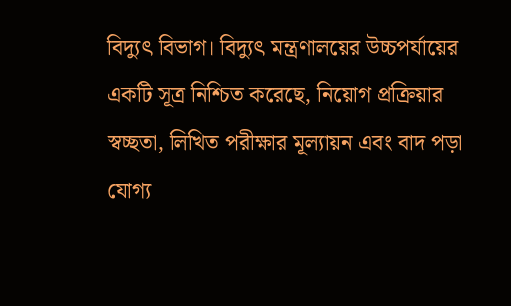বিদ্যুৎ বিভাগ। বিদ্যুৎ মন্ত্রণালয়ের উচ্চপর্যায়ের একটি সূত্র নিশ্চিত করেছে, নিয়োগ প্রক্রিয়ার স্বচ্ছতা, লিখিত পরীক্ষার মূল্যায়ন এবং বাদ পড়া যোগ্য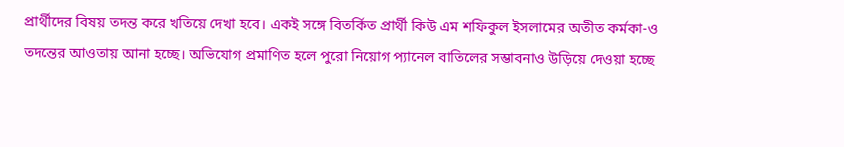প্রার্থীদের বিষয় তদন্ত করে খতিয়ে দেখা হবে। একই সঙ্গে বিতর্কিত প্রার্থী কিউ এম শফিকুল ইসলামের অতীত কর্মকা-ও তদন্তের আওতায় আনা হচ্ছে। অভিযোগ প্রমাণিত হলে পুরো নিয়োগ প্যানেল বাতিলের সম্ভাবনাও উড়িয়ে দেওয়া হচ্ছে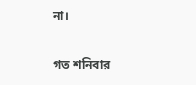না।

গত শনিবার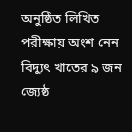অনুষ্ঠিত লিখিত পরীক্ষায় অংশ নেন বিদ্যুৎ খাতের ৯ জন জ্যেষ্ঠ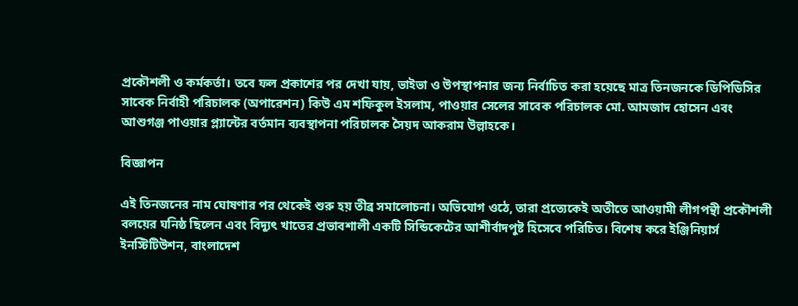প্রকৌশলী ও কর্মকর্তা। তবে ফল প্রকাশের পর দেখা যায়, ভাইভা ও উপস্থাপনার জন্য নির্বাচিত করা হয়েছে মাত্র তিনজনকে ডিপিডিসির সাবেক নির্বাহী পরিচালক (অপারেশন) কিউ এম শফিকুল ইসলাম, পাওয়ার সেলের সাবেক পরিচালক মো. আমজাদ হোসেন এবং আশুগঞ্জ পাওয়ার প্ল্যান্টের বর্তমান ব্যবস্থাপনা পরিচালক সৈয়দ আকরাম উল্লাহকে।

বিজ্ঞাপন

এই তিনজনের নাম ঘোষণার পর থেকেই শুরু হয় তীব্র সমালোচনা। অভিযোগ ওঠে, তারা প্রত্যেকেই অতীতে আওয়ামী লীগপন্থী প্রকৌশলী বলয়ের ঘনিষ্ঠ ছিলেন এবং বিদ্যুৎ খাতের প্রভাবশালী একটি সিন্ডিকেটের আশীর্বাদপুষ্ট হিসেবে পরিচিত। বিশেষ করে ইঞ্জিনিয়ার্স ইনস্টিটিউশন, বাংলাদেশ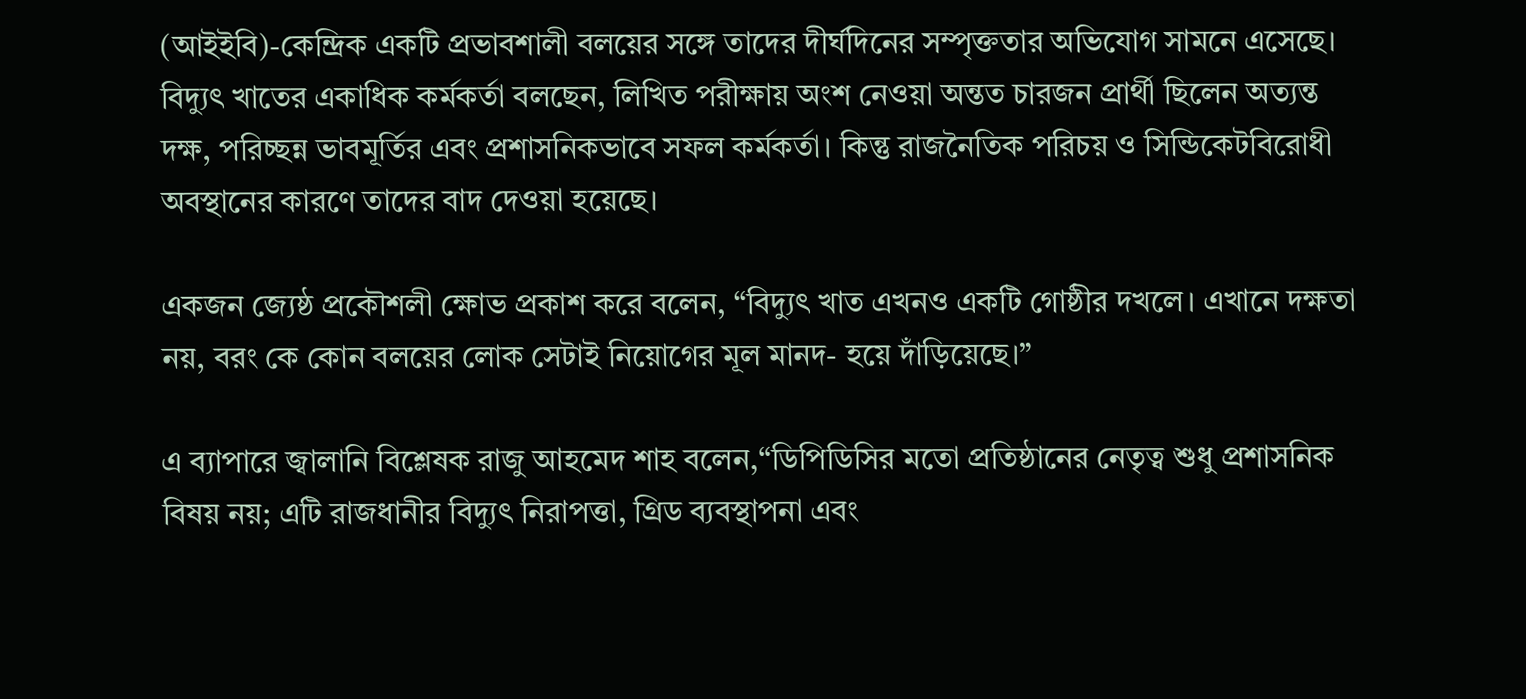(আইইবি)-কেন্দ্রিক একটি প্রভাবশালী বলয়ের সঙ্গে তাদের দীর্ঘদিনের সম্পৃক্ততার অভিযোগ সামনে এসেছে। বিদ্যুৎ খাতের একাধিক কর্মকর্তা বলছেন, লিখিত পরীক্ষায় অংশ নেওয়া অন্তত চারজন প্রার্থী ছিলেন অত্যন্ত দক্ষ, পরিচ্ছন্ন ভাবমূর্তির এবং প্রশাসনিকভাবে সফল কর্মকর্তা। কিন্তু রাজনৈতিক পরিচয় ও সিন্ডিকেটবিরোধী অবস্থানের কারণে তাদের বাদ দেওয়া হয়েছে।

একজন জ্যেষ্ঠ প্রকৌশলী ক্ষোভ প্রকাশ করে বলেন, “বিদ্যুৎ খাত এখনও একটি গোষ্ঠীর দখলে। এখানে দক্ষতা নয়, বরং কে কোন বলয়ের লোক সেটাই নিয়োগের মূল মানদ- হয়ে দাঁড়িয়েছে।”

এ ব্যাপারে জ্বালানি বিশ্লেষক রাজু আহমেদ শাহ বলেন,“ডিপিডিসির মতো প্রতিষ্ঠানের নেতৃত্ব শুধু প্রশাসনিক বিষয় নয়; এটি রাজধানীর বিদ্যুৎ নিরাপত্তা, গ্রিড ব্যবস্থাপনা এবং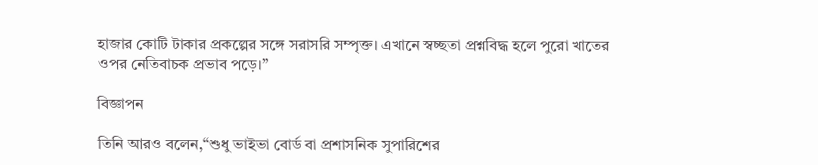হাজার কোটি টাকার প্রকল্পের সঙ্গে সরাসরি সম্পৃক্ত। এখানে স্বচ্ছতা প্রশ্নবিদ্ধ হলে পুরো খাতের ওপর নেতিবাচক প্রভাব পড়ে।”

বিজ্ঞাপন

তিনি আরও বলেন,“শুধু ভাইভা বোর্ড বা প্রশাসনিক সুপারিশের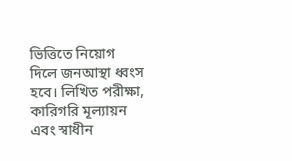ভিত্তিতে নিয়োগ দিলে জনআস্থা ধ্বংস হবে। লিখিত পরীক্ষা, কারিগরি মূল্যায়ন এবং স্বাধীন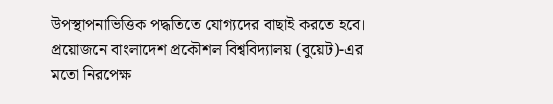উপস্থাপনাভিত্তিক পদ্ধতিতে যোগ্যদের বাছাই করতে হবে। প্রয়োজনে বাংলাদেশ প্রকৌশল বিশ্ববিদ্যালয় (বুয়েট)-এর মতো নিরপেক্ষ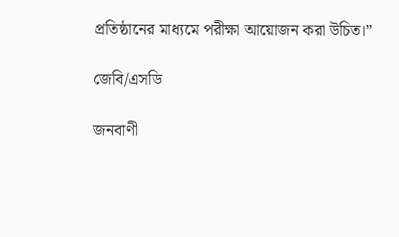প্রতিষ্ঠানের মাধ্যমে পরীক্ষা আয়োজন করা উচিত।”

জেবি/এসডি

জনবাণী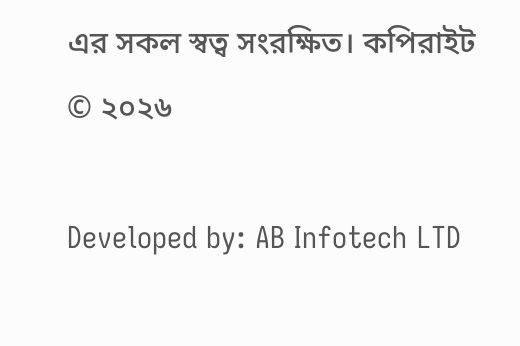এর সকল স্বত্ব সংরক্ষিত। কপিরাইট © ২০২৬

Developed by: AB Infotech LTD